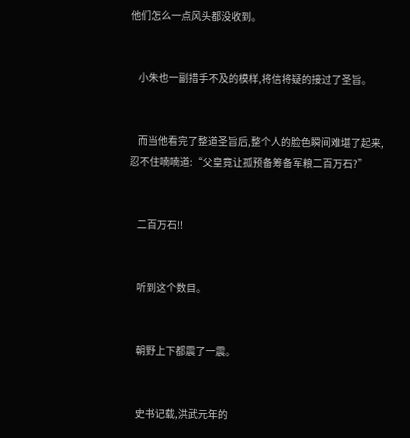他们怎么一点风头都没收到。


    小朱也一副措手不及的模样,将信将疑的接过了圣旨。


    而当他看完了整道圣旨后,整个人的脸色瞬间难堪了起来,忍不住喃喃道:“父皇竟让孤预备筹备军粮二百万石?”


    二百万石!!


    听到这个数目。


    朝野上下都震了一震。


    史书记载,洪武元年的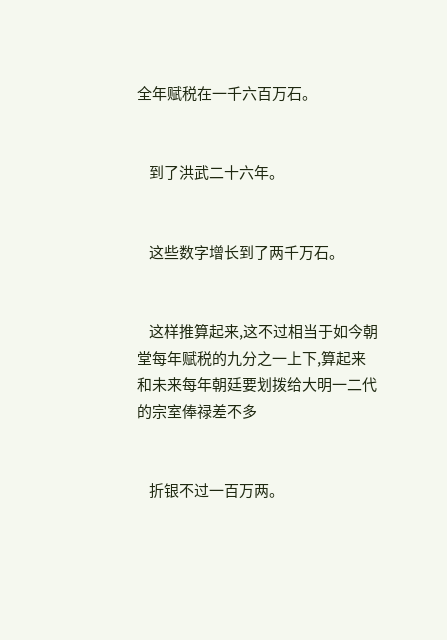全年赋税在一千六百万石。


    到了洪武二十六年。


    这些数字增长到了两千万石。


    这样推算起来,这不过相当于如今朝堂每年赋税的九分之一上下,算起来和未来每年朝廷要划拨给大明一二代的宗室俸禄差不多


    折银不过一百万两。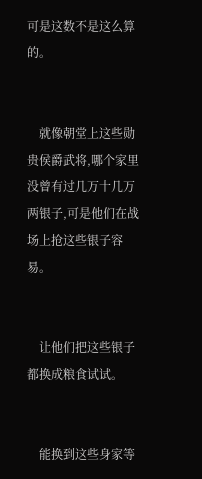可是这数不是这么算的。


    就像朝堂上这些勋贵侯爵武将,哪个家里没曾有过几万十几万两银子,可是他们在战场上抢这些银子容易。


    让他们把这些银子都换成粮食试试。


    能换到这些身家等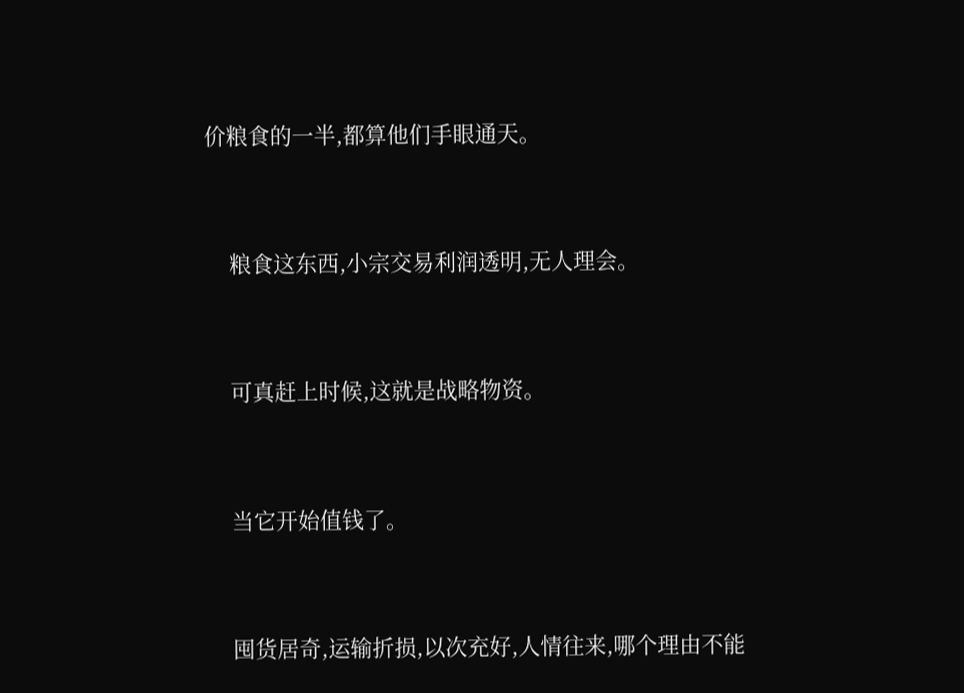价粮食的一半,都算他们手眼通天。


    粮食这东西,小宗交易利润透明,无人理会。


    可真赶上时候,这就是战略物资。


    当它开始值钱了。


    囤货居奇,运输折损,以次充好,人情往来,哪个理由不能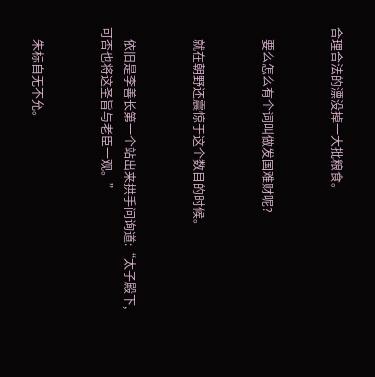合理合法的漂没掉一大批粮食。


    要么怎么有个词叫做发国难财呢?


    就在朝野还震惊于这个数目的时候。


    依旧是李善长第一个站出来拱手问询道:“太子殿下,可否也将这圣旨与老臣一观。”


    朱标自无不允。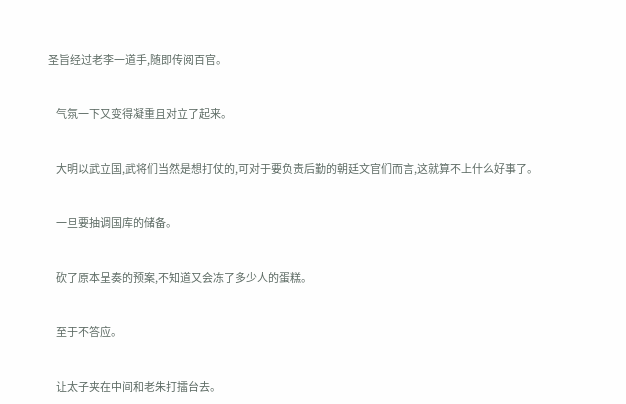圣旨经过老李一道手,随即传阅百官。


    气氛一下又变得凝重且对立了起来。


    大明以武立国,武将们当然是想打仗的,可对于要负责后勤的朝廷文官们而言,这就算不上什么好事了。


    一旦要抽调国库的储备。


    砍了原本呈奏的预案,不知道又会冻了多少人的蛋糕。


    至于不答应。


    让太子夹在中间和老朱打擂台去。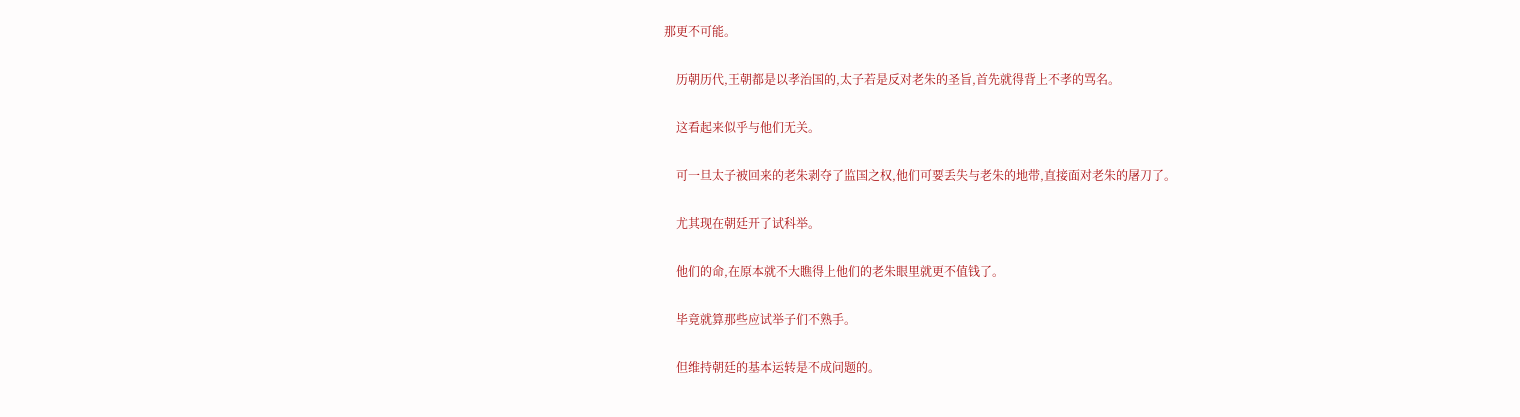那更不可能。


    历朝历代,王朝都是以孝治国的,太子若是反对老朱的圣旨,首先就得背上不孝的骂名。


    这看起来似乎与他们无关。


    可一旦太子被回来的老朱剥夺了监国之权,他们可要丢失与老朱的地带,直接面对老朱的屠刀了。


    尤其现在朝廷开了试科举。


    他们的命,在原本就不大瞧得上他们的老朱眼里就更不值钱了。


    毕竟就算那些应试举子们不熟手。


    但维持朝廷的基本运转是不成问题的。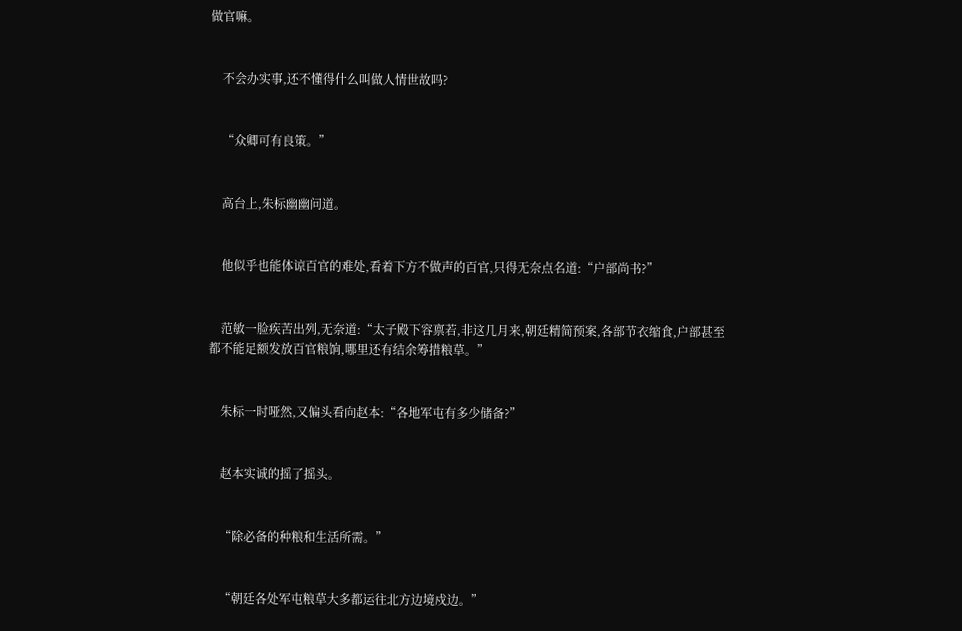做官嘛。


    不会办实事,还不懂得什么叫做人情世故吗?


    “众卿可有良策。”


    高台上,朱标幽幽问道。


    他似乎也能体谅百官的难处,看着下方不做声的百官,只得无奈点名道:“户部尚书?”


    范敏一脸疾苦出列,无奈道:“太子殿下容禀若,非这几月来,朝廷精简预案,各部节衣缩食,户部甚至都不能足额发放百官粮饷,哪里还有结余筹措粮草。”


    朱标一时哑然,又偏头看向赵本:“各地军屯有多少储备?”


    赵本实诚的摇了摇头。


    “除必备的种粮和生活所需。”


    “朝廷各处军屯粮草大多都运往北方边境戍边。”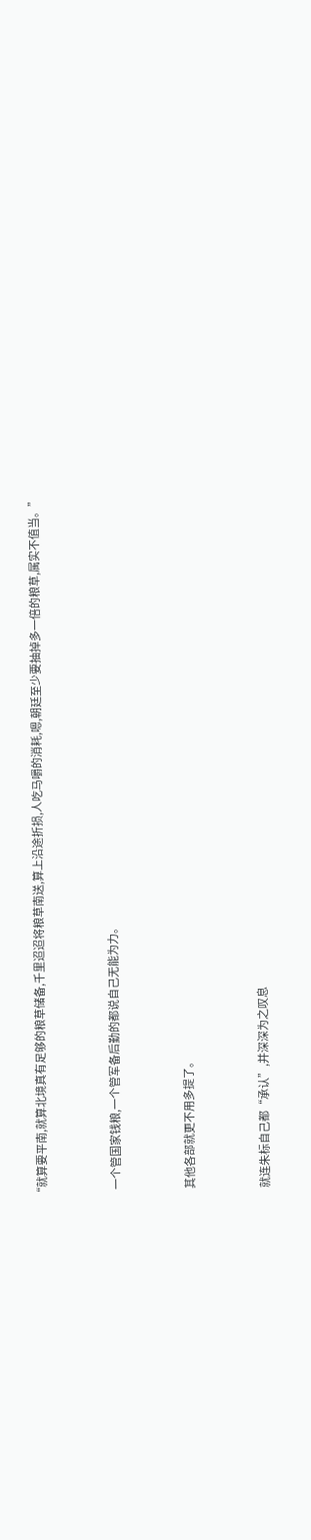“就算要平南,就算北境真有足够的粮草储备,千里迢迢将粮草南送,算上沿途折损,人吃马嚼的消耗,嗯,朝廷至少要抽掉多一倍的粮草,属实不值当。”


    一个管国家钱粮,一个管军备后勤的都说自己无能为力。


    其他各部就更不用多提了。


    就连朱标自己都“承认”,并深深为之叹息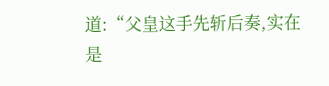道:“父皇这手先斩后奏,实在是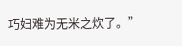巧妇难为无米之炊了。”